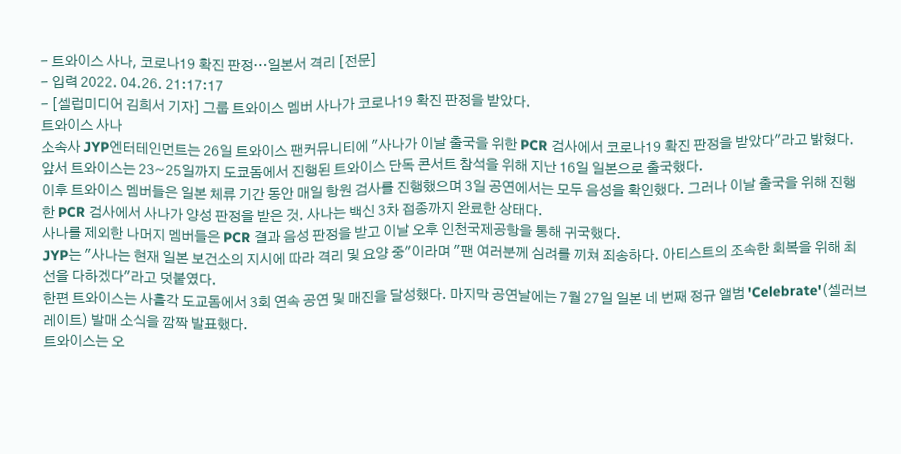- 트와이스 사나, 코로나19 확진 판정…일본서 격리 [전문]
- 입력 2022. 04.26. 21:17:17
- [셀럽미디어 김희서 기자] 그룹 트와이스 멤버 사나가 코로나19 확진 판정을 받았다.
트와이스 사나
소속사 JYP엔터테인먼트는 26일 트와이스 팬커뮤니티에 "사나가 이날 출국을 위한 PCR 검사에서 코로나19 확진 판정을 받았다"라고 밝혔다.
앞서 트와이스는 23~25일까지 도쿄돔에서 진행된 트와이스 단독 콘서트 참석을 위해 지난 16일 일본으로 출국했다.
이후 트와이스 멤버들은 일본 체류 기간 동안 매일 항원 검사를 진행했으며 3일 공연에서는 모두 음성을 확인했다. 그러나 이날 출국을 위해 진행한 PCR 검사에서 사나가 양성 판정을 받은 것. 사나는 백신 3차 접종까지 완료한 상태다.
사나를 제외한 나머지 멤버들은 PCR 결과 음성 판정을 받고 이날 오후 인천국제공항을 통해 귀국했다.
JYP는 "사나는 현재 일본 보건소의 지시에 따라 격리 및 요양 중"이라며 "팬 여러분께 심려를 끼쳐 죄송하다. 아티스트의 조속한 회복을 위해 최선을 다하겠다"라고 덧붙였다.
한편 트와이스는 사흘각 도교돔에서 3회 연속 공연 및 매진을 달성했다. 마지막 공연날에는 7월 27일 일본 네 번째 정규 앨범 'Celebrate'(셀러브레이트) 발매 소식을 깜짝 발표했다.
트와이스는 오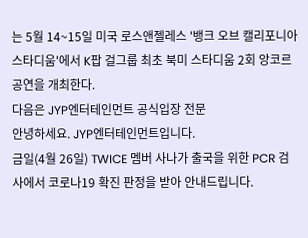는 5월 14~15일 미국 로스앤젤레스 '뱅크 오브 캘리포니아 스타디움'에서 K팝 걸그룹 최초 북미 스타디움 2회 앙코르 공연을 개최한다.
다음은 JYP엔터테인먼트 공식입장 전문
안녕하세요. JYP엔터테인먼트입니다.
금일(4월 26일) TWICE 멤버 사나가 출국을 위한 PCR 검사에서 코로나19 확진 판정을 받아 안내드립니다.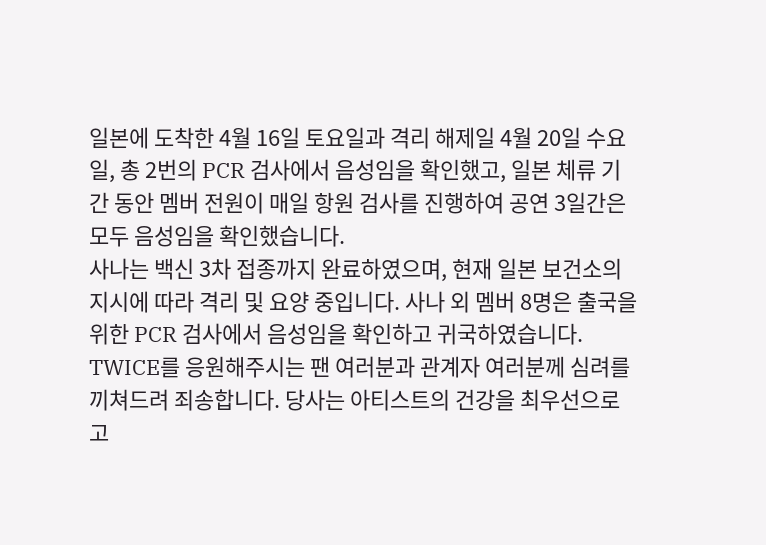일본에 도착한 4월 16일 토요일과 격리 해제일 4월 20일 수요일, 총 2번의 PCR 검사에서 음성임을 확인했고, 일본 체류 기간 동안 멤버 전원이 매일 항원 검사를 진행하여 공연 3일간은 모두 음성임을 확인했습니다.
사나는 백신 3차 접종까지 완료하였으며, 현재 일본 보건소의 지시에 따라 격리 및 요양 중입니다. 사나 외 멤버 8명은 출국을 위한 PCR 검사에서 음성임을 확인하고 귀국하였습니다.
TWICE를 응원해주시는 팬 여러분과 관계자 여러분께 심려를 끼쳐드려 죄송합니다. 당사는 아티스트의 건강을 최우선으로 고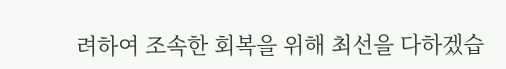려하여 조속한 회복을 위해 최선을 다하겠습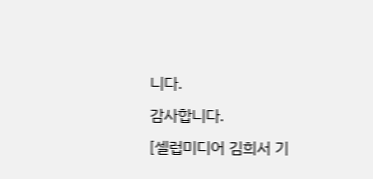니다.
감사합니다.
[셀럽미디어 김희서 기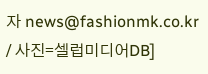자 news@fashionmk.co.kr / 사진=셀럽미디어DB]